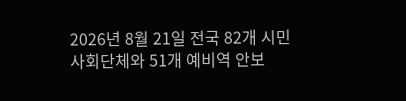2026년 8월 21일 전국 82개 시민사회단체와 51개 예비역 안보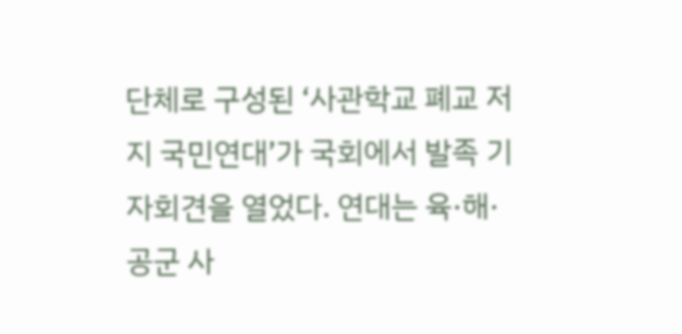단체로 구성된 ‘사관학교 폐교 저지 국민연대’가 국회에서 발족 기자회견을 열었다. 연대는 육·해·공군 사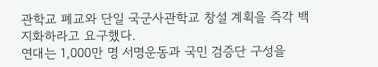관학교 폐교와 단일 국군사관학교 창설 계획을 즉각 백지화하라고 요구했다.
연대는 1,000만 명 서명운동과 국민 검증단 구성을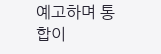예고하며 통합이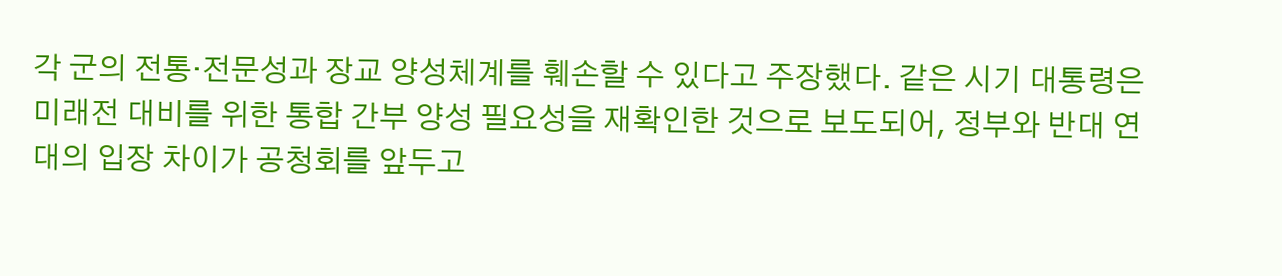각 군의 전통·전문성과 장교 양성체계를 훼손할 수 있다고 주장했다. 같은 시기 대통령은 미래전 대비를 위한 통합 간부 양성 필요성을 재확인한 것으로 보도되어, 정부와 반대 연대의 입장 차이가 공청회를 앞두고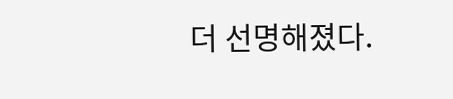더 선명해졌다.